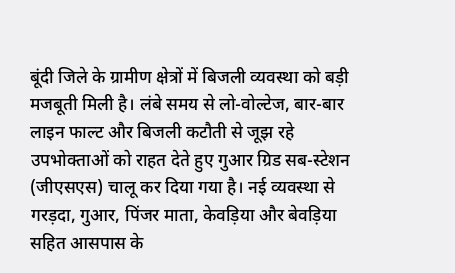बूंदी जिले के ग्रामीण क्षेत्रों में बिजली व्यवस्था को बड़ी मजबूती मिली है। लंबे समय से लो-वोल्टेज, बार-बार लाइन फाल्ट और बिजली कटौती से जूझ रहे उपभोक्ताओं को राहत देते हुए गुआर ग्रिड सब-स्टेशन (जीएसएस) चालू कर दिया गया है। नई व्यवस्था से गरड़दा, गुआर, पिंजर माता, केवड़िया और बेवड़िया सहित आसपास के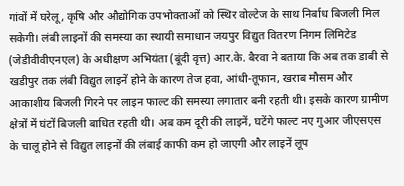गांवों में घरेलू, कृषि और औद्योगिक उपभोक्ताओं को स्थिर वोल्टेज के साथ निर्बाध बिजली मिल सकेगी। लंबी लाइनों की समस्या का स्थायी समाधान जयपुर विद्युत वितरण निगम लिमिटेड (जेडीवीवीएनएल) के अधीक्षण अभियंता (बूंदी वृत्त) आर.के. बैरवा ने बताया कि अब तक डाबी से खडीपुर तक लंबी विद्युत लाइनें होने के कारण तेज हवा, आंधी-तूफान, खराब मौसम और आकाशीय बिजली गिरने पर लाइन फाल्ट की समस्या लगातार बनी रहती थी। इसके कारण ग्रामीण क्षेत्रों में घंटों बिजली बाधित रहती थी। अब कम दूरी की लाइनें, घटेंगे फाल्ट नए गुआर जीएसएस के चालू होने से विद्युत लाइनों की लंबाई काफी कम हो जाएगी और लाइनें लूप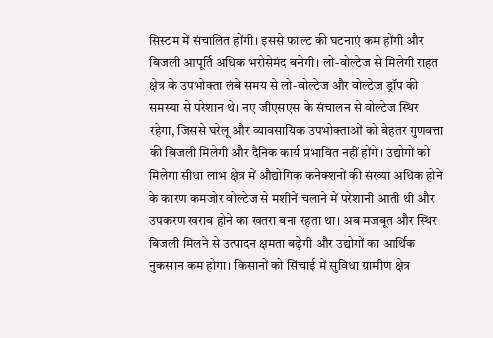सिस्टम में संचालित होंगी। इससे फाल्ट की घटनाएं कम होंगी और बिजली आपूर्ति अधिक भरोसेमंद बनेगी। लो-वोल्टेज से मिलेगी राहत क्षेत्र के उपभोक्ता लंबे समय से लो-वोल्टेज और वोल्टेज ड्रॉप की समस्या से परेशान थे। नए जीएसएस के संचालन से वोल्टेज स्थिर रहेगा, जिससे घरेलू और व्यावसायिक उपभोक्ताओं को बेहतर गुणवत्ता की बिजली मिलेगी और दैनिक कार्य प्रभावित नहीं होंगे। उद्योगों को मिलेगा सीधा लाभ क्षेत्र में औद्योगिक कनेक्शनों की संख्या अधिक होने के कारण कमजोर वोल्टेज से मशीनें चलाने में परेशानी आती थी और उपकरण खराब होने का खतरा बना रहता था। अब मजबूत और स्थिर बिजली मिलने से उत्पादन क्षमता बढ़ेगी और उद्योगों का आर्थिक नुकसान कम होगा। किसानों को सिंचाई में सुविधा ग्रामीण क्षेत्र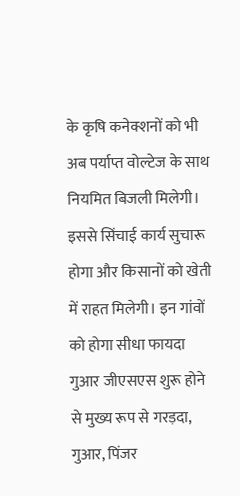के कृषि कनेक्शनों को भी अब पर्याप्त वोल्टेज के साथ नियमित बिजली मिलेगी। इससे सिंचाई कार्य सुचारू होगा और किसानों को खेती में राहत मिलेगी। इन गांवों को होगा सीधा फायदा गुआर जीएसएस शुरू होने से मुख्य रूप से गरड़दा, गुआर, पिंजर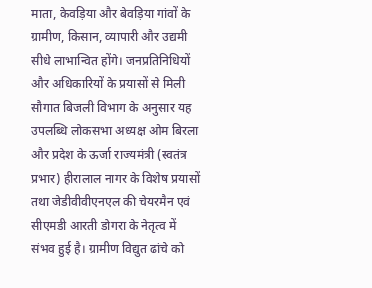माता, केवड़िया और बेवड़िया गांवों के ग्रामीण, किसान, व्यापारी और उद्यमी सीधे लाभान्वित होंगे। जनप्रतिनिधियों और अधिकारियों के प्रयासों से मिली सौगात बिजली विभाग के अनुसार यह उपलब्धि लोकसभा अध्यक्ष ओम बिरला और प्रदेश के ऊर्जा राज्यमंत्री (स्वतंत्र प्रभार) हीरालाल नागर के विशेष प्रयासों तथा जेडीवीवीएनएल की चेयरमैन एवं सीएमडी आरती डोगरा के नेतृत्व में संभव हुई है। ग्रामीण विद्युत ढांचे को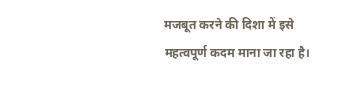मजबूत करने की दिशा में इसे महत्वपूर्ण कदम माना जा रहा है।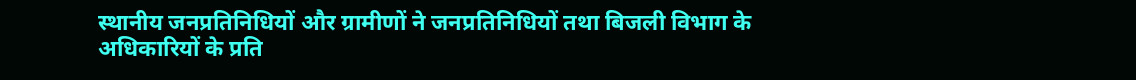स्थानीय जनप्रतिनिधियों और ग्रामीणों ने जनप्रतिनिधियों तथा बिजली विभाग के अधिकारियों के प्रति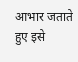आभार जताते हुए इसे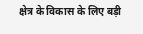क्षेत्र के विकास के लिए बड़ी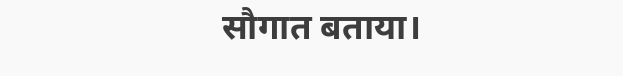सौगात बताया।